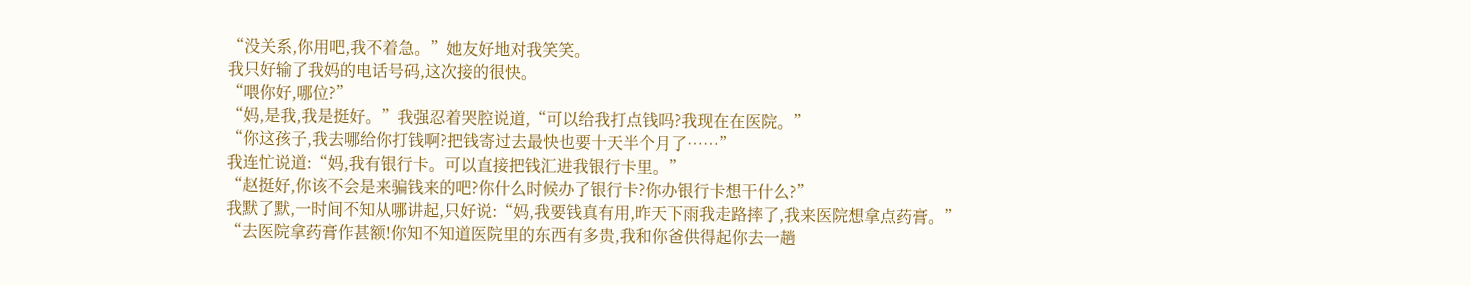“没关系,你用吧,我不着急。”她友好地对我笑笑。
我只好输了我妈的电话号码,这次接的很快。
“喂你好,哪位?”
“妈,是我,我是挺好。”我强忍着哭腔说道,“可以给我打点钱吗?我现在在医院。”
“你这孩子,我去哪给你打钱啊?把钱寄过去最快也要十天半个月了……”
我连忙说道:“妈,我有银行卡。可以直接把钱汇进我银行卡里。”
“赵挺好,你该不会是来骗钱来的吧?你什么时候办了银行卡?你办银行卡想干什么?”
我默了默,一时间不知从哪讲起,只好说:“妈,我要钱真有用,昨天下雨我走路摔了,我来医院想拿点药膏。”
“去医院拿药膏作甚额!你知不知道医院里的东西有多贵,我和你爸供得起你去一趟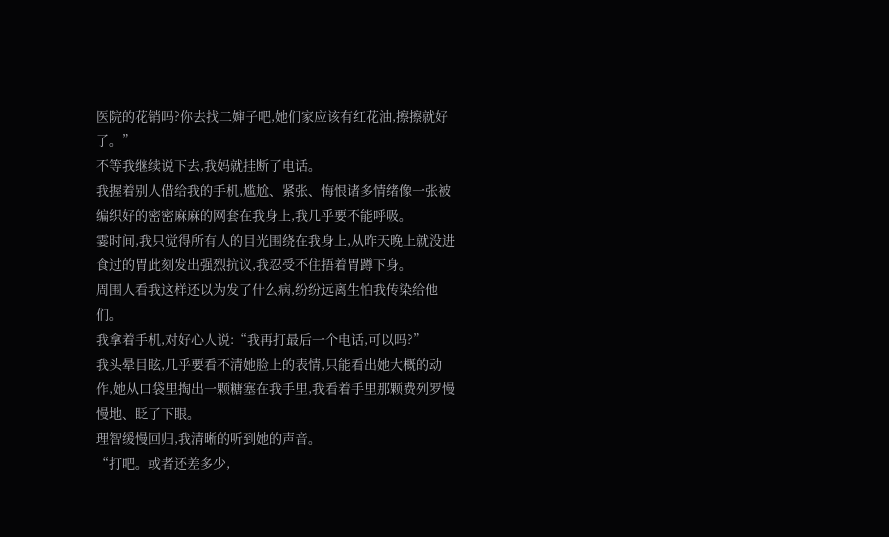医院的花销吗?你去找二婶子吧,她们家应该有红花油,擦擦就好了。”
不等我继续说下去,我妈就挂断了电话。
我握着别人借给我的手机,尴尬、紧张、悔恨诸多情绪像一张被编织好的密密麻麻的网套在我身上,我几乎要不能呼吸。
霎时间,我只觉得所有人的目光围绕在我身上,从昨天晚上就没进食过的胃此刻发出强烈抗议,我忍受不住捂着胃蹲下身。
周围人看我这样还以为发了什么病,纷纷远离生怕我传染给他们。
我拿着手机,对好心人说:“我再打最后一个电话,可以吗?”
我头晕目眩,几乎要看不清她脸上的表情,只能看出她大概的动作,她从口袋里掏出一颗糖塞在我手里,我看着手里那颗费列罗慢慢地、眨了下眼。
理智缓慢回归,我清晰的听到她的声音。
“打吧。或者还差多少,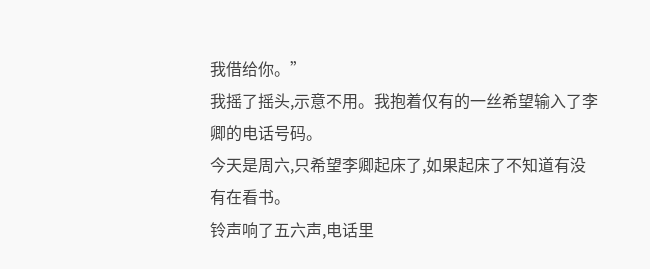我借给你。”
我摇了摇头,示意不用。我抱着仅有的一丝希望输入了李卿的电话号码。
今天是周六,只希望李卿起床了,如果起床了不知道有没有在看书。
铃声响了五六声,电话里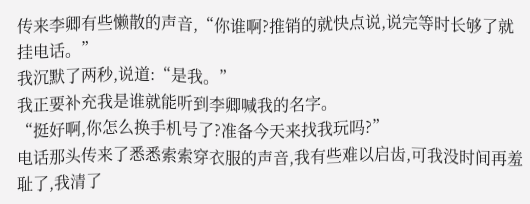传来李卿有些懒散的声音,“你谁啊?推销的就快点说,说完等时长够了就挂电话。”
我沉默了两秒,说道:“是我。”
我正要补充我是谁就能听到李卿喊我的名字。
“挺好啊,你怎么换手机号了?准备今天来找我玩吗?”
电话那头传来了悉悉索索穿衣服的声音,我有些难以启齿,可我没时间再羞耻了,我清了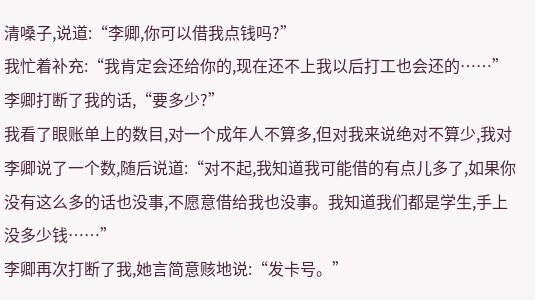清嗓子,说道:“李卿,你可以借我点钱吗?”
我忙着补充:“我肯定会还给你的,现在还不上我以后打工也会还的……”
李卿打断了我的话,“要多少?”
我看了眼账单上的数目,对一个成年人不算多,但对我来说绝对不算少,我对李卿说了一个数,随后说道:“对不起,我知道我可能借的有点儿多了,如果你没有这么多的话也没事,不愿意借给我也没事。我知道我们都是学生,手上没多少钱……”
李卿再次打断了我,她言简意赅地说:“发卡号。”